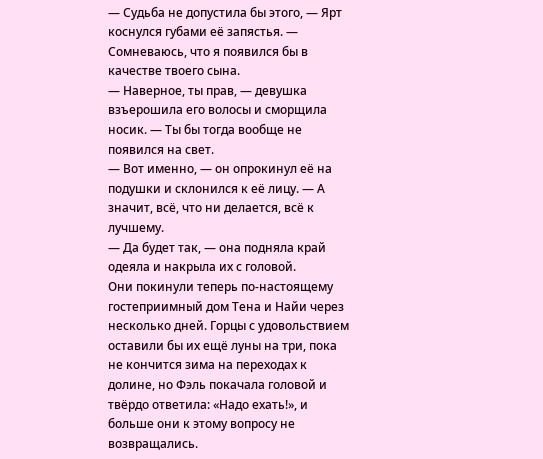— Судьба не допустила бы этого, — Ярт коснулся губами её запястья. — Сомневаюсь, что я появился бы в качестве твоего сына.
— Наверное, ты прав, — девушка взъерошила его волосы и сморщила носик. — Ты бы тогда вообще не появился на свет.
— Вот именно, — он опрокинул её на подушки и склонился к её лицу. — А значит, всё, что ни делается, всё к лучшему.
— Да будет так, — она подняла край одеяла и накрыла их с головой.
Они покинули теперь по-настоящему гостеприимный дом Тена и Найи через несколько дней. Горцы с удовольствием оставили бы их ещё луны на три, пока не кончится зима на переходах к долине, но Фэль покачала головой и твёрдо ответила: «Надо ехать!», и больше они к этому вопросу не возвращались.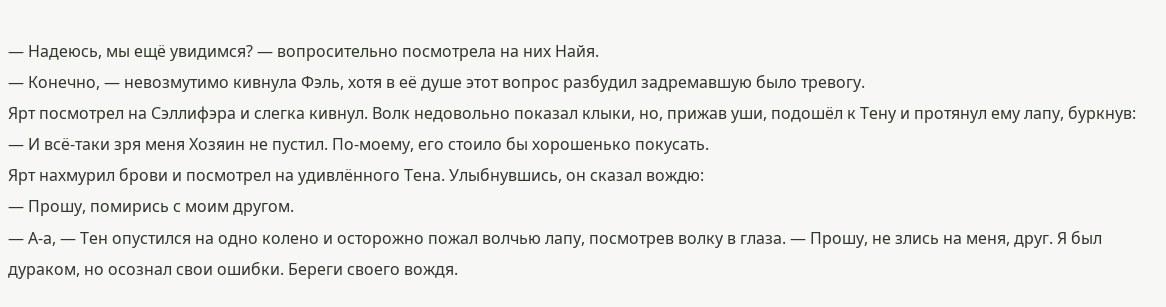— Надеюсь, мы ещё увидимся? — вопросительно посмотрела на них Найя.
— Конечно, — невозмутимо кивнула Фэль, хотя в её душе этот вопрос разбудил задремавшую было тревогу.
Ярт посмотрел на Сэллифэра и слегка кивнул. Волк недовольно показал клыки, но, прижав уши, подошёл к Тену и протянул ему лапу, буркнув:
— И всё-таки зря меня Хозяин не пустил. По-моему, его стоило бы хорошенько покусать.
Ярт нахмурил брови и посмотрел на удивлённого Тена. Улыбнувшись, он сказал вождю:
— Прошу, помирись с моим другом.
— А-а, — Тен опустился на одно колено и осторожно пожал волчью лапу, посмотрев волку в глаза. — Прошу, не злись на меня, друг. Я был дураком, но осознал свои ошибки. Береги своего вождя.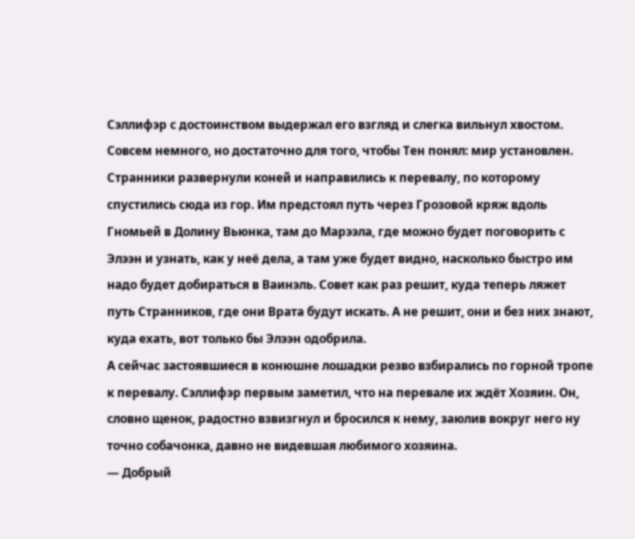Сэллифэр с достоинством выдержал его взгляд и слегка вильнул хвостом. Совсем немного, но достаточно для того, чтобы Тен понял: мир установлен.
Странники развернули коней и направились к перевалу, по которому спустились сюда из гор. Им предстоял путь через Грозовой кряж вдоль Гномьей в Долину Вьюнка, там до Марээла, где можно будет поговорить с Элээн и узнать, как у неё дела, а там уже будет видно, насколько быстро им надо будет добираться в Ваинэль. Совет как раз решит, куда теперь ляжет путь Странников, где они Врата будут искать. А не решит, они и без них знают, куда ехать, вот только бы Элээн одобрила.
А сейчас застоявшиеся в конюшне лошадки резво взбирались по горной тропе к перевалу. Сэллифэр первым заметил, что на перевале их ждёт Хозяин. Он, словно щенок, радостно взвизгнул и бросился к нему, заюлив вокруг него ну точно собачонка, давно не видевшая любимого хозяина.
— Добрый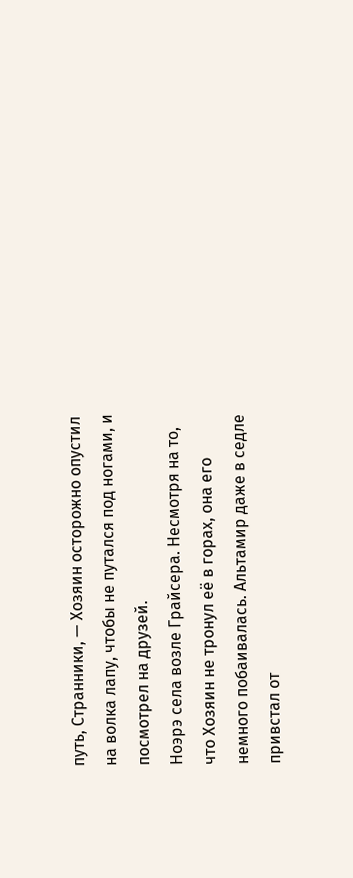путь, Странники, — Хозяин осторожно опустил на волка лапу, чтобы не путался под ногами, и посмотрел на друзей.
Ноэрэ села возле Грайсера. Несмотря на то, что Хозяин не тронул её в горах, она его немного побаивалась. Альтамир даже в седле привстал от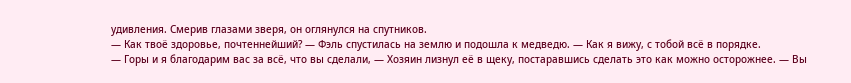удивления. Смерив глазами зверя, он оглянулся на спутников.
— Как твоё здоровье, почтеннейший? — Фэль спустилась на землю и подошла к медведю. — Как я вижу, с тобой всё в порядке.
— Горы и я благодарим вас за всё, что вы сделали, — Хозяин лизнул её в щеку, постаравшись сделать это как можно осторожнее. — Вы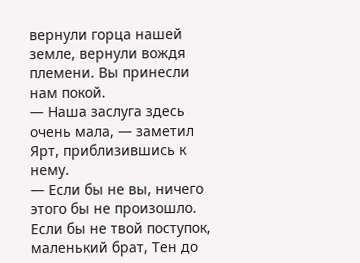вернули горца нашей земле, вернули вождя племени. Вы принесли нам покой.
— Наша заслуга здесь очень мала, — заметил Ярт, приблизившись к нему.
— Если бы не вы, ничего этого бы не произошло. Если бы не твой поступок, маленький брат, Тен до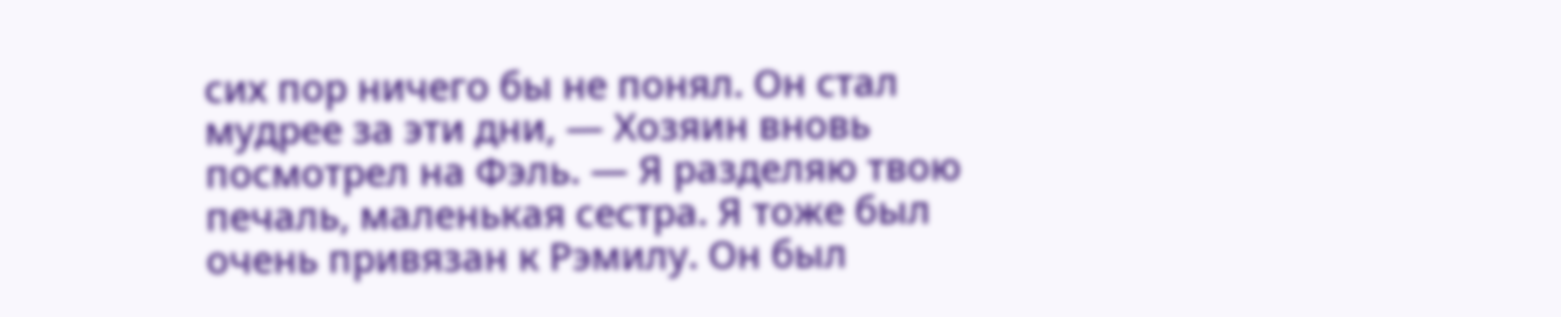сих пор ничего бы не понял. Он стал мудрее за эти дни, — Хозяин вновь посмотрел на Фэль. — Я разделяю твою печаль, маленькая сестра. Я тоже был очень привязан к Рэмилу. Он был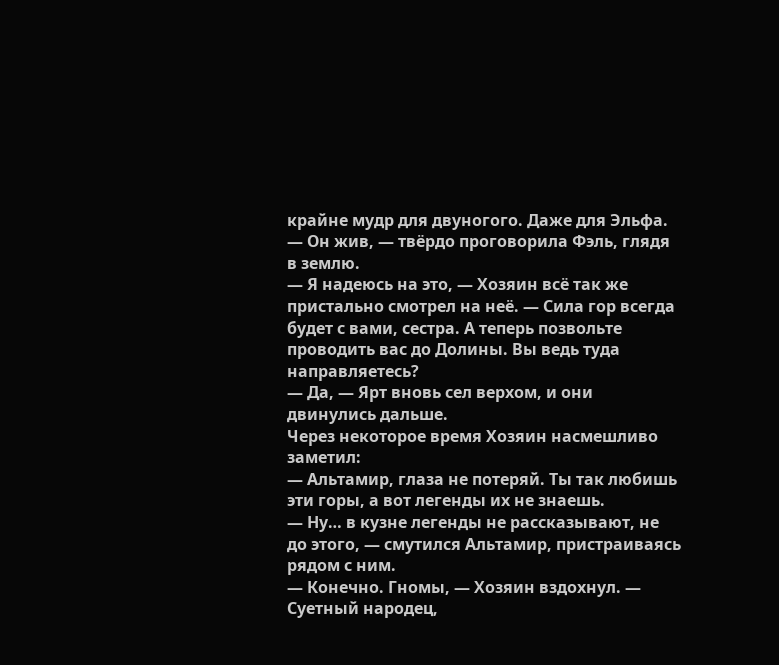крайне мудр для двуногого. Даже для Эльфа.
— Он жив, — твёрдо проговорила Фэль, глядя в землю.
— Я надеюсь на это, — Хозяин всё так же пристально смотрел на неё. — Сила гор всегда будет с вами, сестра. А теперь позвольте проводить вас до Долины. Вы ведь туда направляетесь?
— Да, — Ярт вновь сел верхом, и они двинулись дальше.
Через некоторое время Хозяин насмешливо заметил:
— Альтамир, глаза не потеряй. Ты так любишь эти горы, а вот легенды их не знаешь.
— Ну… в кузне легенды не рассказывают, не до этого, — смутился Альтамир, пристраиваясь рядом с ним.
— Конечно. Гномы, — Хозяин вздохнул. — Суетный народец,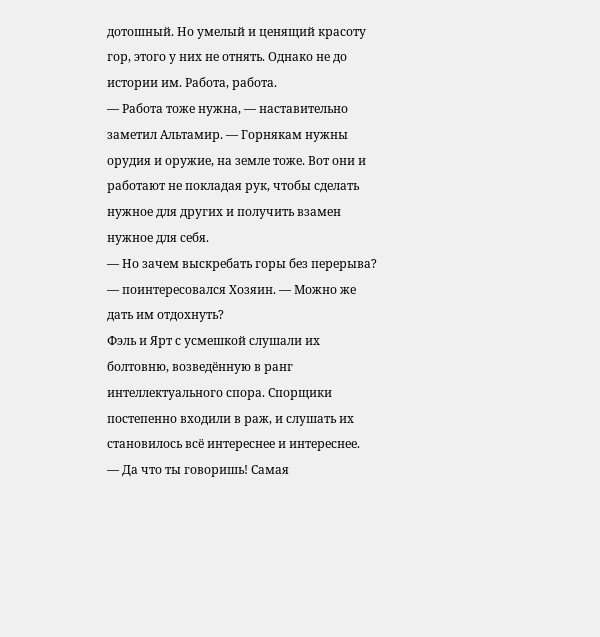дотошный. Но умелый и ценящий красоту гор, этого у них не отнять. Однако не до истории им. Работа, работа.
— Работа тоже нужна, — наставительно заметил Альтамир. — Горнякам нужны орудия и оружие, на земле тоже. Вот они и работают не покладая рук, чтобы сделать нужное для других и получить взамен нужное для себя.
— Но зачем выскребать горы без перерыва? — поинтересовался Хозяин. — Можно же дать им отдохнуть?
Фэль и Ярт с усмешкой слушали их болтовню, возведённую в ранг интеллектуального спора. Спорщики постепенно входили в раж, и слушать их становилось всё интереснее и интереснее.
— Да что ты говоришь! Самая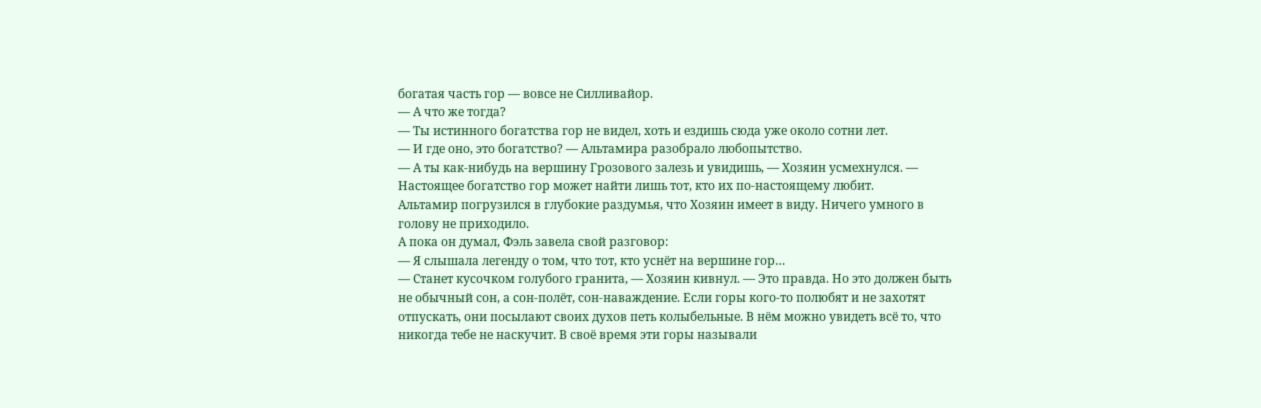богатая часть гор — вовсе не Силливайор.
— А что же тогда?
— Ты истинного богатства гор не видел, хоть и ездишь сюда уже около сотни лет.
— И где оно, это богатство? — Альтамира разобрало любопытство.
— А ты как-нибудь на вершину Грозового залезь и увидишь, — Хозяин усмехнулся. — Настоящее богатство гор может найти лишь тот, кто их по-настоящему любит.
Альтамир погрузился в глубокие раздумья, что Хозяин имеет в виду. Ничего умного в голову не приходило.
А пока он думал, Фэль завела свой разговор:
— Я слышала легенду о том, что тот, кто уснёт на вершине гор…
— Станет кусочком голубого гранита, — Хозяин кивнул. — Это правда. Но это должен быть не обычный сон, а сон-полёт, сон-наваждение. Если горы кого-то полюбят и не захотят отпускать, они посылают своих духов петь колыбельные. В нём можно увидеть всё то, что никогда тебе не наскучит. В своё время эти горы называли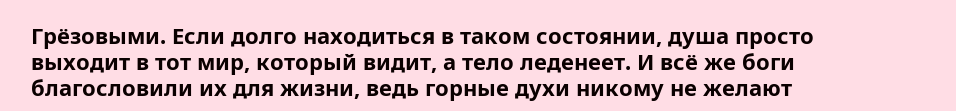Грёзовыми. Если долго находиться в таком состоянии, душа просто выходит в тот мир, который видит, а тело леденеет. И всё же боги благословили их для жизни, ведь горные духи никому не желают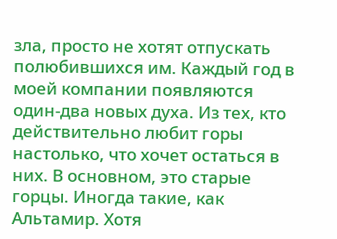зла, просто не хотят отпускать полюбившихся им. Каждый год в моей компании появляются один-два новых духа. Из тех, кто действительно любит горы настолько, что хочет остаться в них. В основном, это старые горцы. Иногда такие, как Альтамир. Хотя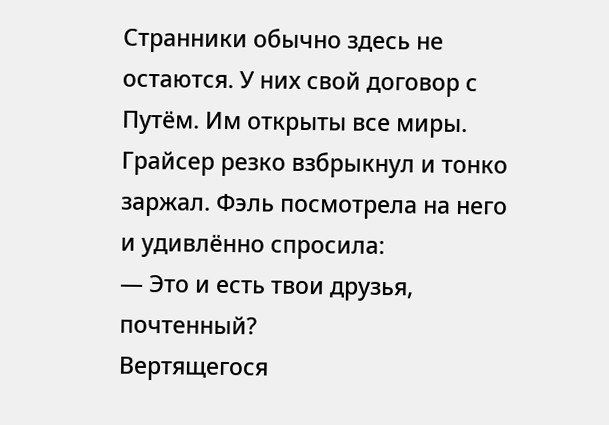Странники обычно здесь не остаются. У них свой договор с Путём. Им открыты все миры.
Грайсер резко взбрыкнул и тонко заржал. Фэль посмотрела на него и удивлённо спросила:
— Это и есть твои друзья, почтенный?
Вертящегося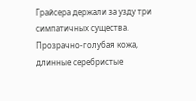Грайсера держали за узду три симпатичных существа. Прозрачно-голубая кожа, длинные серебристые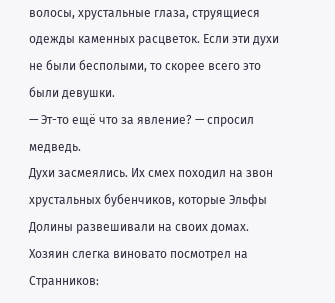волосы, хрустальные глаза, струящиеся одежды каменных расцветок. Если эти духи не были бесполыми, то скорее всего это были девушки.
— Эт-то ещё что за явление? — спросил медведь.
Духи засмеялись. Их смех походил на звон хрустальных бубенчиков, которые Эльфы Долины развешивали на своих домах. Хозяин слегка виновато посмотрел на Странников: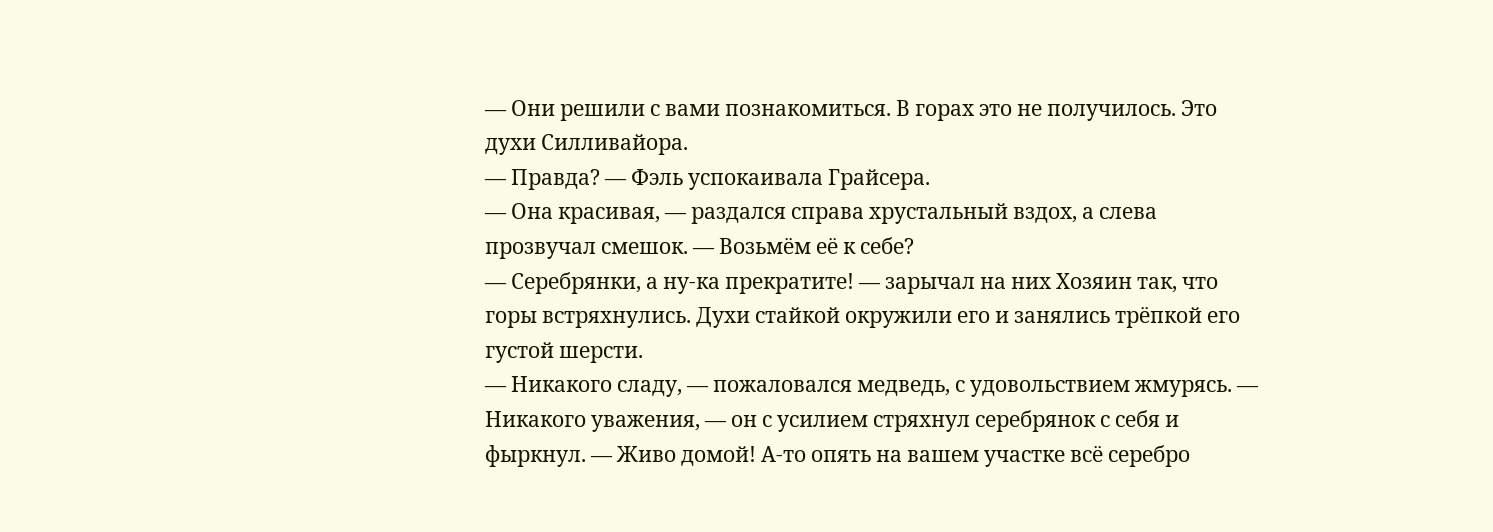— Они решили с вами познакомиться. В горах это не получилось. Это духи Силливайора.
— Правда? — Фэль успокаивала Грайсера.
— Она красивая, — раздался справа хрустальный вздох, а слева прозвучал смешок. — Возьмём её к себе?
— Серебрянки, а ну-ка прекратите! — зарычал на них Хозяин так, что горы встряхнулись. Духи стайкой окружили его и занялись трёпкой его густой шерсти.
— Никакого сладу, — пожаловался медведь, с удовольствием жмурясь. — Никакого уважения, — он с усилием стряхнул серебрянок с себя и фыркнул. — Живо домой! А-то опять на вашем участке всё серебро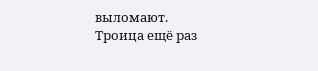выломают.
Троица ещё раз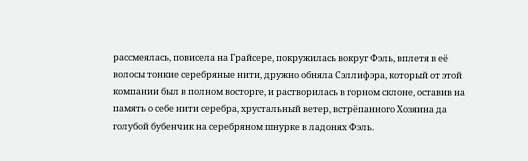рассмеялась, повисела на Грайсере, покружилась вокруг Фэль, вплетя в её волосы тонкие серебряные нити, дружно обняла Сэллифэра, который от этой компании был в полном восторге, и растворилась в горном склоне, оставив на память о себе нити серебра, хрустальный ветер, встрёпанного Хозяина да голубой бубенчик на серебряном шнурке в ладонях Фэль.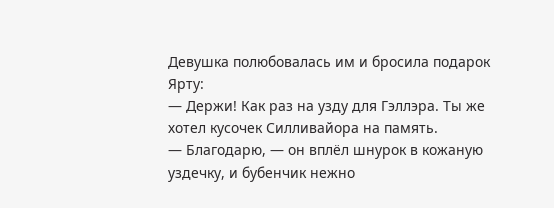Девушка полюбовалась им и бросила подарок Ярту:
— Держи! Как раз на узду для Гэллэра. Ты же хотел кусочек Силливайора на память.
— Благодарю, — он вплёл шнурок в кожаную уздечку, и бубенчик нежно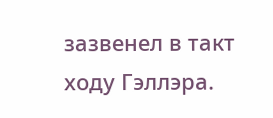зазвенел в такт ходу Гэллэра.